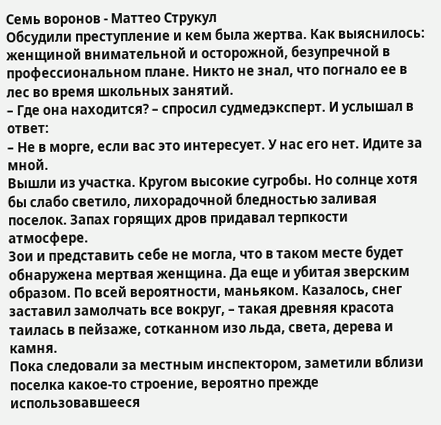Семь воронов - Маттео Струкул
Обсудили преступление и кем была жертва. Как выяснилось: женщиной внимательной и осторожной, безупречной в профессиональном плане. Никто не знал, что погнало ее в лес во время школьных занятий.
– Где она находится? – спросил судмедэксперт. И услышал в ответ:
– Не в морге, если вас это интересует. У нас его нет. Идите за мной.
Вышли из участка. Кругом высокие сугробы. Но солнце хотя бы слабо светило, лихорадочной бледностью заливая поселок. Запах горящих дров придавал терпкости атмосфере.
Зои и представить себе не могла, что в таком месте будет обнаружена мертвая женщина. Да еще и убитая зверским образом. По всей вероятности, маньяком. Казалось, снег заставил замолчать все вокруг, – такая древняя красота таилась в пейзаже, сотканном изо льда, света, дерева и камня.
Пока следовали за местным инспектором, заметили вблизи поселка какое-то строение, вероятно прежде использовавшееся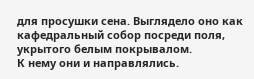для просушки сена. Выглядело оно как кафедральный собор посреди поля, укрытого белым покрывалом.
К нему они и направлялись.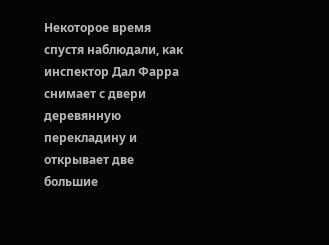Некоторое время спустя наблюдали, как инспектор Дал Фарра снимает с двери деревянную перекладину и открывает две большие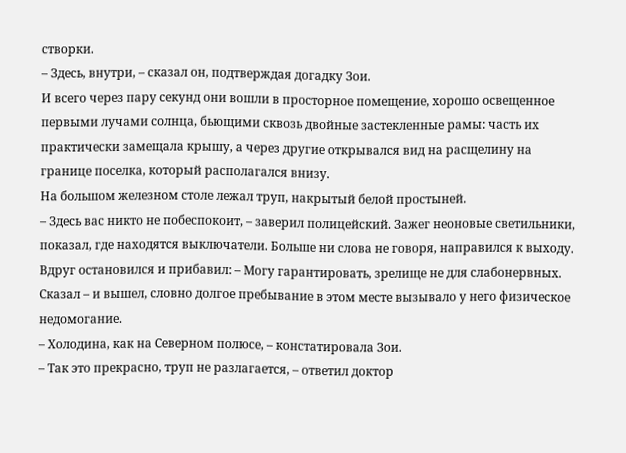створки.
– Здесь, внутри, – сказал он, подтверждая догадку Зои.
И всего через пару секунд они вошли в просторное помещение, хорошо освещенное первыми лучами солнца, бьющими сквозь двойные застекленные рамы: часть их практически замещала крышу, а через другие открывался вид на расщелину на границе поселка, который располагался внизу.
На большом железном столе лежал труп, накрытый белой простыней.
– Здесь вас никто не побеспокоит, – заверил полицейский. Зажег неоновые светильники, показал, где находятся выключатели. Больше ни слова не говоря, направился к выходу. Вдруг остановился и прибавил: – Могу гарантировать, зрелище не для слабонервных.
Сказал – и вышел, словно долгое пребывание в этом месте вызывало у него физическое недомогание.
– Холодина, как на Северном полюсе, – констатировала Зои.
– Так это прекрасно, труп не разлагается, – ответил доктор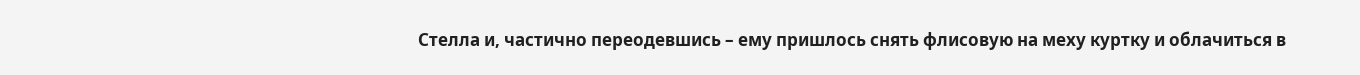Стелла и, частично переодевшись – ему пришлось снять флисовую на меху куртку и облачиться в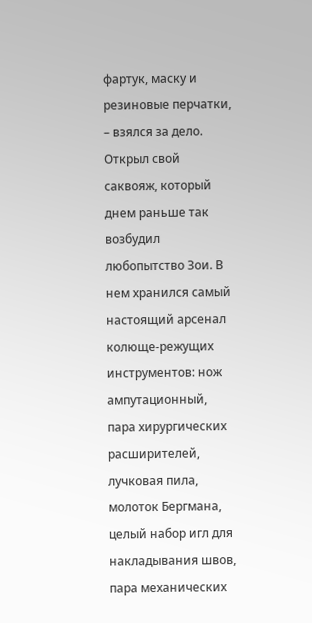фартук, маску и резиновые перчатки, – взялся за дело.
Открыл свой саквояж, который днем раньше так возбудил любопытство Зои. В нем хранился самый настоящий арсенал колюще-режущих инструментов: нож ампутационный, пара хирургических расширителей, лучковая пила, молоток Бергмана, целый набор игл для накладывания швов, пара механических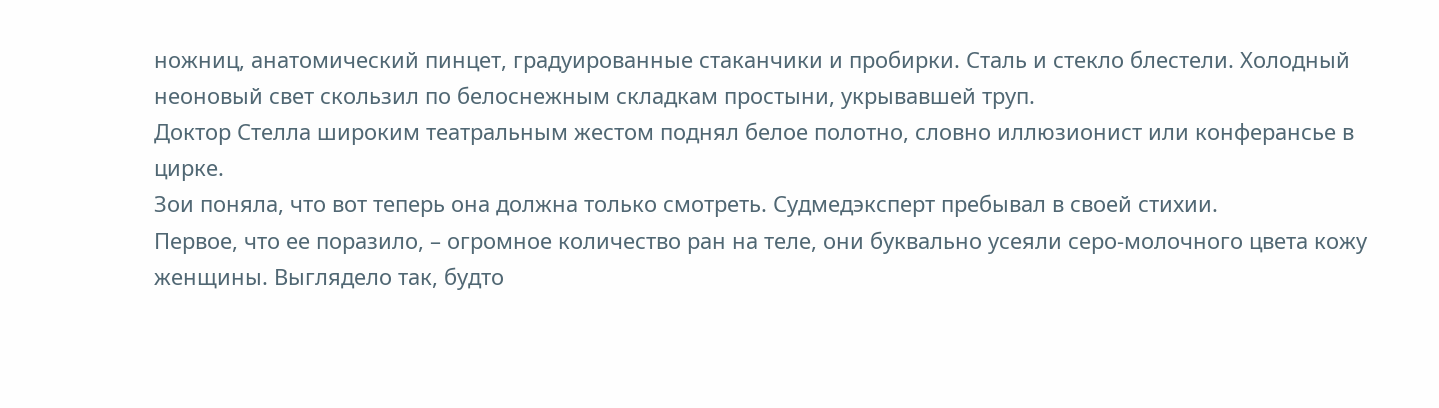ножниц, анатомический пинцет, градуированные стаканчики и пробирки. Сталь и стекло блестели. Холодный неоновый свет скользил по белоснежным складкам простыни, укрывавшей труп.
Доктор Стелла широким театральным жестом поднял белое полотно, словно иллюзионист или конферансье в цирке.
Зои поняла, что вот теперь она должна только смотреть. Судмедэксперт пребывал в своей стихии.
Первое, что ее поразило, – огромное количество ран на теле, они буквально усеяли серо-молочного цвета кожу женщины. Выглядело так, будто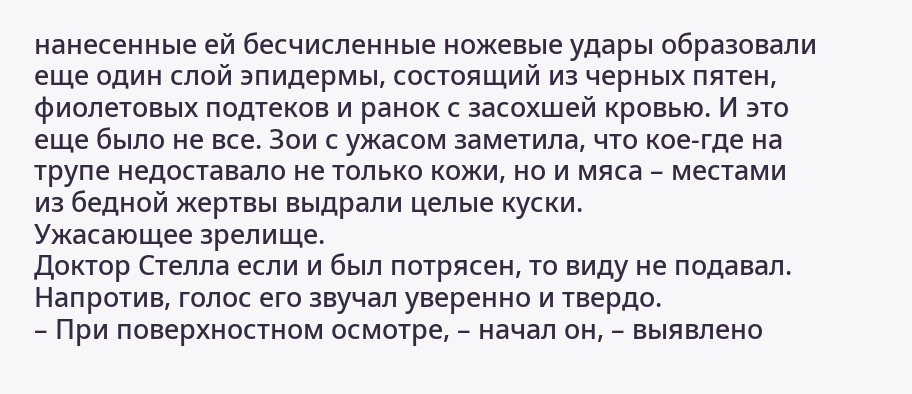нанесенные ей бесчисленные ножевые удары образовали еще один слой эпидермы, состоящий из черных пятен, фиолетовых подтеков и ранок с засохшей кровью. И это еще было не все. Зои с ужасом заметила, что кое-где на трупе недоставало не только кожи, но и мяса – местами из бедной жертвы выдрали целые куски.
Ужасающее зрелище.
Доктор Стелла если и был потрясен, то виду не подавал.
Напротив, голос его звучал уверенно и твердо.
– При поверхностном осмотре, – начал он, – выявлено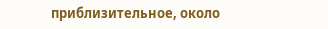приблизительное, около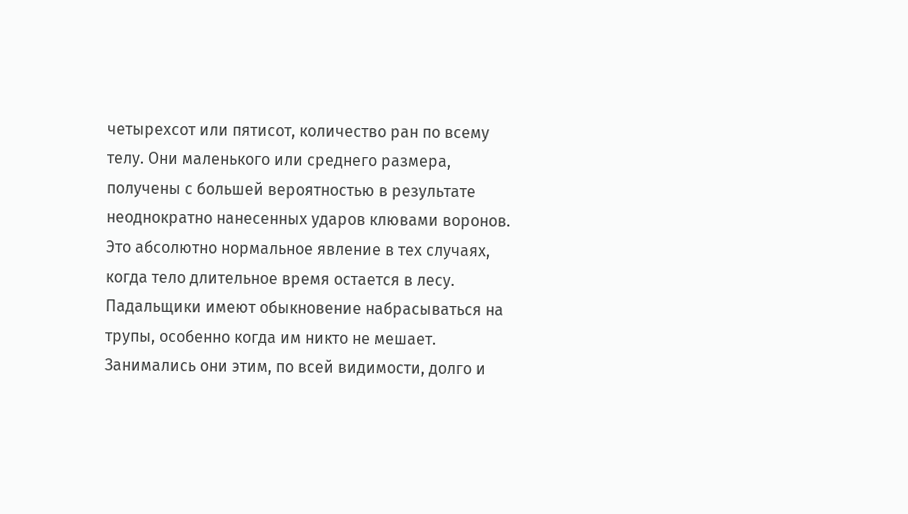четырехсот или пятисот, количество ран по всему телу. Они маленького или среднего размера, получены с большей вероятностью в результате неоднократно нанесенных ударов клювами воронов. Это абсолютно нормальное явление в тех случаях, когда тело длительное время остается в лесу. Падальщики имеют обыкновение набрасываться на трупы, особенно когда им никто не мешает. Занимались они этим, по всей видимости, долго и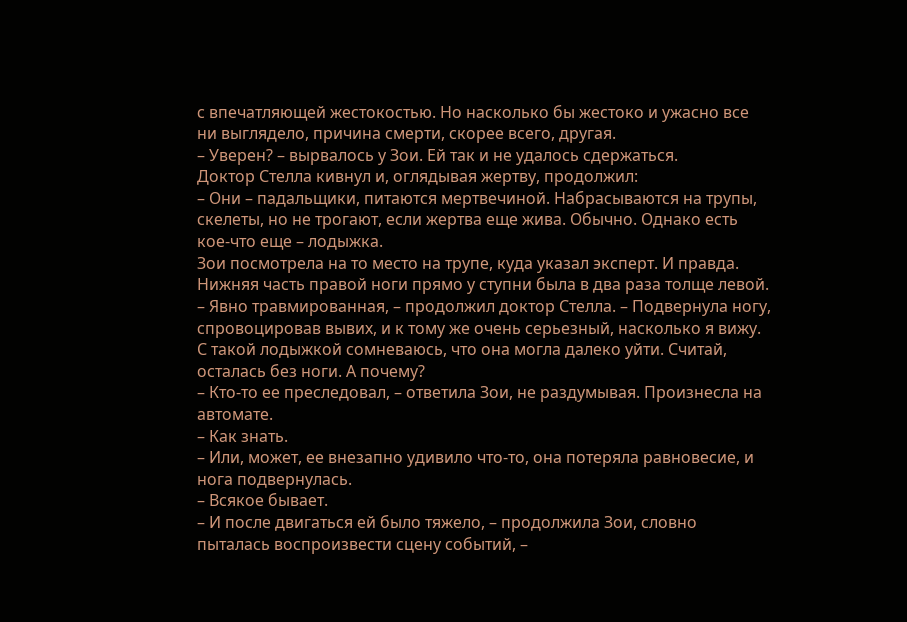с впечатляющей жестокостью. Но насколько бы жестоко и ужасно все ни выглядело, причина смерти, скорее всего, другая.
– Уверен? – вырвалось у Зои. Ей так и не удалось сдержаться.
Доктор Стелла кивнул и, оглядывая жертву, продолжил:
– Они – падальщики, питаются мертвечиной. Набрасываются на трупы, скелеты, но не трогают, если жертва еще жива. Обычно. Однако есть кое-что еще – лодыжка.
Зои посмотрела на то место на трупе, куда указал эксперт. И правда. Нижняя часть правой ноги прямо у ступни была в два раза толще левой.
– Явно травмированная, – продолжил доктор Стелла. – Подвернула ногу, спровоцировав вывих, и к тому же очень серьезный, насколько я вижу. С такой лодыжкой сомневаюсь, что она могла далеко уйти. Считай, осталась без ноги. А почему?
– Кто-то ее преследовал, – ответила Зои, не раздумывая. Произнесла на автомате.
– Как знать.
– Или, может, ее внезапно удивило что-то, она потеряла равновесие, и нога подвернулась.
– Всякое бывает.
– И после двигаться ей было тяжело, – продолжила Зои, словно пыталась воспроизвести сцену событий, –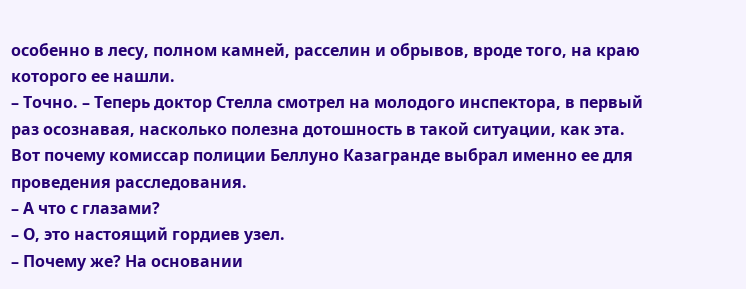особенно в лесу, полном камней, расселин и обрывов, вроде того, на краю которого ее нашли.
– Точно. – Теперь доктор Стелла смотрел на молодого инспектора, в первый раз осознавая, насколько полезна дотошность в такой ситуации, как эта. Вот почему комиссар полиции Беллуно Казагранде выбрал именно ее для проведения расследования.
– А что с глазами?
– О, это настоящий гордиев узел.
– Почему же? На основании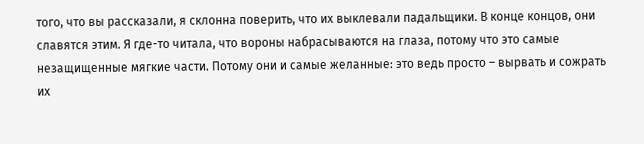того, что вы рассказали, я склонна поверить, что их выклевали падальщики. В конце концов, они славятся этим. Я где-то читала, что вороны набрасываются на глаза, потому что это самые незащищенные мягкие части. Потому они и самые желанные: это ведь просто – вырвать и сожрать их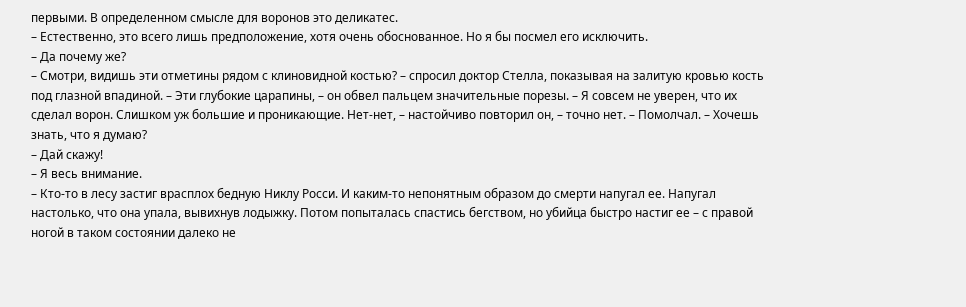первыми. В определенном смысле для воронов это деликатес.
– Естественно, это всего лишь предположение, хотя очень обоснованное. Но я бы посмел его исключить.
– Да почему же?
– Смотри, видишь эти отметины рядом с клиновидной костью? – спросил доктор Стелла, показывая на залитую кровью кость под глазной впадиной. – Эти глубокие царапины, – он обвел пальцем значительные порезы. – Я совсем не уверен, что их сделал ворон. Слишком уж большие и проникающие. Нет-нет, – настойчиво повторил он, – точно нет. – Помолчал. – Хочешь знать, что я думаю?
– Дай скажу!
– Я весь внимание.
– Кто-то в лесу застиг врасплох бедную Никлу Росси. И каким-то непонятным образом до смерти напугал ее. Напугал настолько, что она упала, вывихнув лодыжку. Потом попыталась спастись бегством, но убийца быстро настиг ее – с правой ногой в таком состоянии далеко не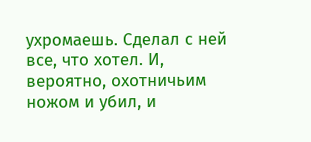ухромаешь. Сделал с ней все, что хотел. И, вероятно, охотничьим ножом и убил, и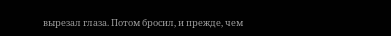вырезал глаза. Потом бросил, и прежде, чем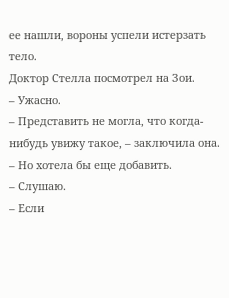ее нашли, вороны успели истерзать тело.
Доктор Стелла посмотрел на Зои.
– Ужасно.
– Представить не могла, что когда-нибудь увижу такое, – заключила она. – Но хотела бы еще добавить.
– Слушаю.
– Если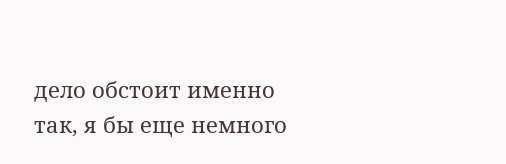дело обстоит именно так, я бы еще немного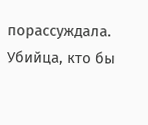порассуждала. Убийца, кто бы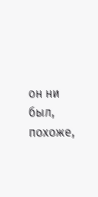он ни был, похоже,